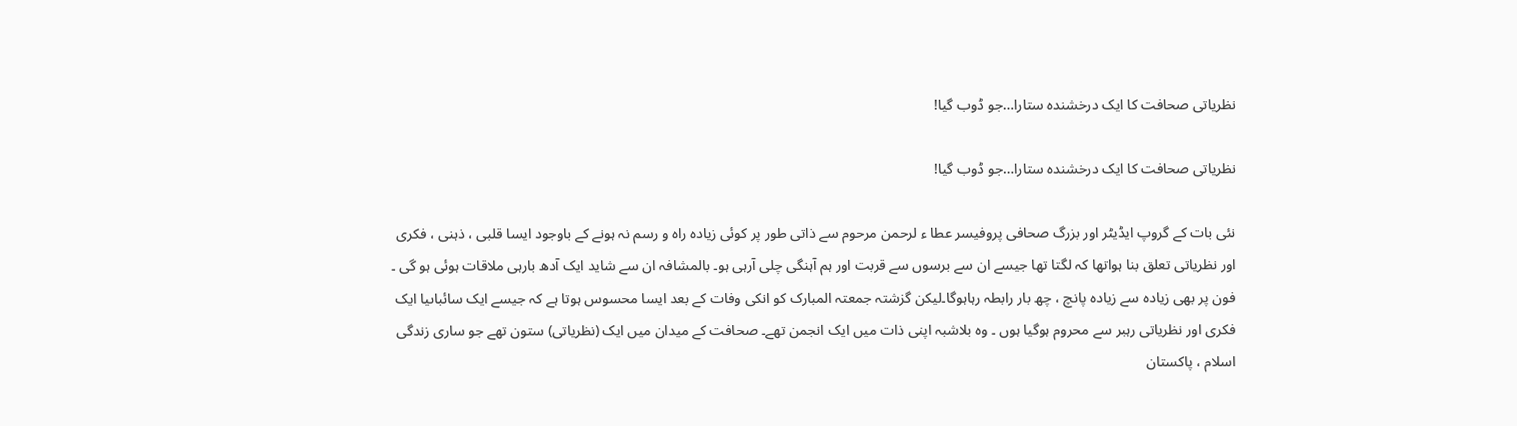نظریاتی صحافت کا ایک درخشندہ ستارا…جو ڈوب گیا!

نظریاتی صحافت کا ایک درخشندہ ستارا…جو ڈوب گیا!

نئی بات کے گروپ ایڈیٹر اور بزرگ صحافی پروفیسر عطا ء لرحمن مرحوم سے ذاتی طور پر کوئی زیادہ راہ و رسم نہ ہونے کے باوجود ایسا قلبی ، ذہنی ، فکری اور نظریاتی تعلق بنا ہواتھا کہ لگتا تھا جیسے ان سے برسوں سے قربت اور ہم آہنگی چلی آرہی ہو۔ بالمشافہ ان سے شاید ایک آدھ بارہی ملاقات ہوئی ہو گی ۔ فون پر بھی زیادہ سے زیادہ پانچ ، چھ بار رابطہ رہاہوگا۔لیکن گزشتہ جمعتہ المبارک کو انکی وفات کے بعد ایسا محسوس ہوتا ہے کہ جیسے ایک سائباںیا ایک فکری اور نظریاتی رہبر سے محروم ہوگیا ہوں ۔ وہ بلاشبہ اپنی ذات میں ایک انجمن تھے۔ صحافت کے میدان میں ایک (نظریاتی) ستون تھے جو ساری زندگی اسلام ، پاکستان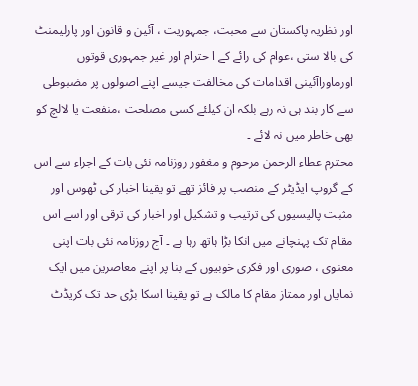اور نظریہ پاکستان سے محبت، جمہوریت ، آئین و قانون اور پارلیمنٹ کی بالا ستی ،عوام کی رائے کے ا حترام اور غیر جمہوری قوتوں اورماوراآئینی اقدامات کی مخالفت جیسے اپنے اصولوں پر مضبوطی سے کار بند ہی نہ رہے بلکہ ان کیلئے کسی مصلحت ،منفعت یا لالچ کو بھی خاطر میں نہ لائے ۔
محترم عطاء الرحمن مرحوم و مغفور روزنامہ نئی بات کے اجراء سے اس کے گروپ ایڈیٹر کے منصب پر فائز تھے تو یقینا اخبار کی ٹھوس اور مثبت پالیسیوں کی ترتیب و تشکیل اور اخبار کی ترقی اور اسے اس مقام تک پہنچانے میں انکا بڑا ہاتھ رہا ہے ۔ آج روزنامہ نئی بات اپنی معنوی ، صوری اور فکری خوبیوں کے بنا پر اپنے معاصرین میں ایک نمایاں اور ممتاز مقام کا مالک ہے تو یقینا اسکا بڑی حد تک کریڈٹ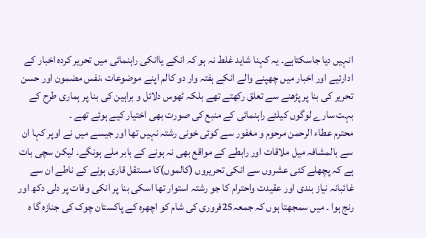انہیں دیا جاسکتاہے۔ یہ کہنا شاید غلط نہ ہو کہ انکے یاانکی راہنمائی میں تحریر کردہ اخبار کے ادارئیے اور اخبار میں چھپنے والے انکے ہفتہ وار دو کالم اپنے موضوعات ،نفس مضمون اور حسن تحریر کی بنا پر پڑھنے سے تعلق رکھتے تھے بلکہ ٹھوس دلائل و براہین کی بنا پر ہماری طرح کے بہت سارے لوگوں کیلئے راہنمائی کے منبع کی صورت بھی اختیار کیے ہوئے تھے ۔
محترم عطاء الرحمن مرحوم و مغفور سے کوئی خونی رشتہ نہیں تھا اور جیسے میں نے اوپر کہا ان سے بالمشافہ میل ملاقات اور رابطے کے مواقع بھی نہ ہونے کے بابر ملے ہونگے۔ لیکن سچی بات ہے کہ پچھلے کئی عشروں سے انکی تحریروں (کالموں)کا مستقل قاری ہونے کے ناطے ان سے غائبانہ نیاز بندی اور عقیدت واحترام کا جو رشتہ استوار تھا اسکی بنا پر انکی وفات پر دلی دکھ اور رنج ہوا ۔ میں سمجھتا ہوں کہ جمعہ25فروری کی شام کو اچھرہ کے پاکستان چوک کی جنازہ گا ہ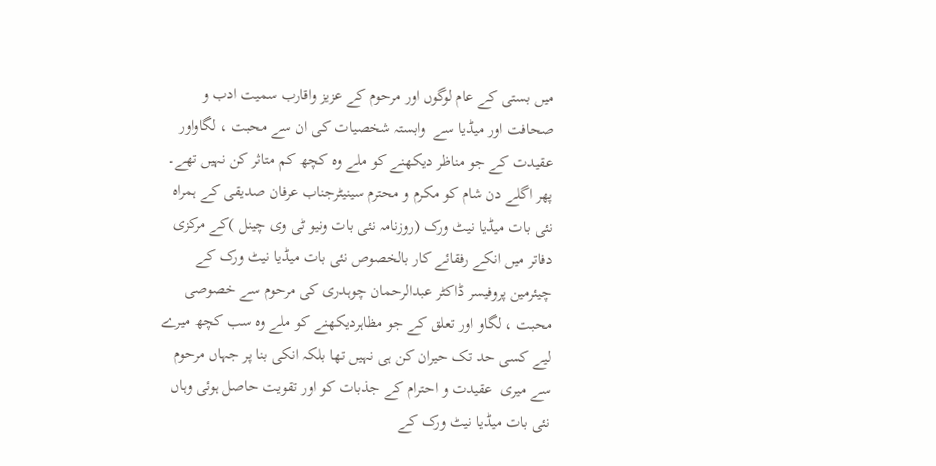میں بستی کے عام لوگوں اور مرحوم کے عزیز واقارب سمیت ادب و صحافت اور میڈیا سے  وابستہ شخصیات کی ان سے محبت ، لگاواور عقیدت کے جو مناظر دیکھنے کو ملے وہ کچھ کم متاثر کن نہیں تھے۔ پھر اگلے دن شام کو مکرم و محترم سینیٹرجناب عرفان صدیقی کے ہمراہ نئی بات میڈیا نیٹ ورک (روزنامہ نئی بات ونیو ٹی وی چینل )کے مرکزی دفاتر میں انکے رفقائے کار بالخصوص نئی بات میڈیا نیٹ ورک کے چیئرمین پروفیسر ڈاکٹر عبدالرحمان چوہدری کی مرحوم سے خصوصی محبت ، لگاو اور تعلق کے جو مظاہردیکھنے کو ملے وہ سب کچھ میرے لیے کسی حد تک حیران کن ہی نہیں تھا بلکہ انکی بنا پر جہاں مرحوم سے میری  عقیدت و احترام کے جذبات کو اور تقویت حاصل ہوئی وہاں نئی بات میڈیا نیٹ ورک کے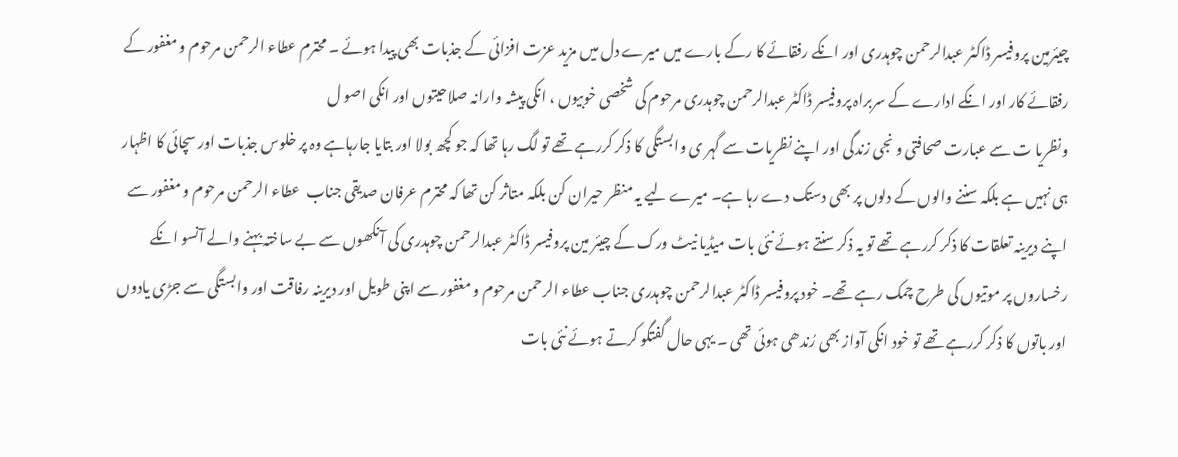چیئرمین پروفیسر ڈاکٹر عبدالرحمن چوہدری اور انکے رفقائے کا رکے بارے میں میرے دل میں مزید عزت افزائی کے جذبات بھی پیدا ہوئے ۔ محترم عطاء الرحمن مرحوم و مغفور کے رفقائے کار اور انکے ادارے کے سربراہ پروفیسر ڈاکٹر عبدالرحمن چوہدری مرحوم کی شخصی خوبیوں ، انکی پیشہ وارانہ صلاحیتوں اور انکی اصو ل
ونظریا ت سے عبارت صحافتی و نجی زندگی اور اپنے نظریات سے گہر ی وابستگی کا ذکر کررہے تھے تو لگ رہا تھا کہ جو کچھ بولا اور بتایا جارہاہے وہ پر خلوس جذبات اور سچائی کا اظہار ہی نہیں ہے بلکہ سننے والوں کے دلوں پر بھی دستک دے رہا ہے۔ میرے لیے یہ منظر حیران کن بلکہ متاثر کن تھا کہ محترم عرفان صدیقی جناب  عطاء الرحمن مرحوم و مغفور سے اپنے دیرینہ تعلقات کا ذکر کررہے تھے تو یہ ذکر سنتے ہوئے نئی بات میڈیا نیٹ ورک کے چیئر مین پروفیسر ڈاکٹر عبدالرحمن چوہدری کی آنکھوں سے بے ساختہ بہنے والے آنسو انکے رخساروں پر موتیوں کی طرح چمک رہے تھے۔ خود پروفیسر ڈاکٹر عبدالرحمن چوہدری جناب عطاء الرحمن مرحوم و مغفور سے اپنی طویل اور دیرینہ رفاقت اور وابستگی سے جڑی یادوں اور باتوں کا ذکر کررہے تھے تو خود انکی آواز بھی رُندھی ہوئی تھی ۔ یہی حال گفتگو کرتے ہوئے نئی بات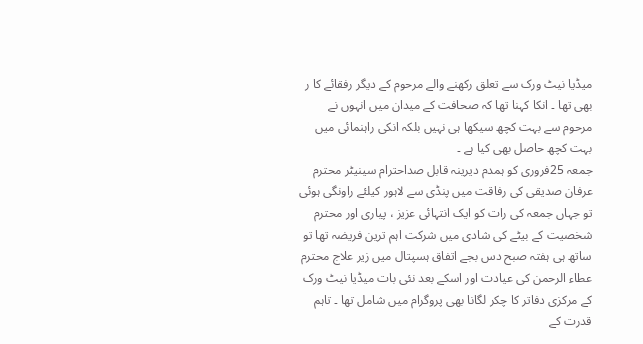میڈیا نیٹ ورک سے تعلق رکھنے والے مرحوم کے دیگر رفقائے کا ر بھی تھا ۔ انکا کہنا تھا کہ صحافت کے میدان میں انہوں نے مرحوم سے بہت کچھ سیکھا ہی نہیں بلکہ انکی راہنمائی میں بہت کچھ حاصل بھی کیا ہے ۔
جمعہ 25فروری کو ہمدم دیرینہ قابل صداحترام سینیٹر محترم عرفان صدیقی کی رفاقت میں پنڈی سے لاہور کیلئے راونگی ہوئی تو جہاں جمعہ کی رات کو ایک انتہائی عزیز ، پیاری اور محترم شخصیت کے بیٹے کی شادی میں شرکت اہم ترین فریضہ تھا تو ساتھ ہی ہفتہ صبح دس بجے اتفاق ہسپتال میں زیر علاج محترم عطاء الرحمن کی عیادت اور اسکے بعد نئی بات میڈیا نیٹ ورک کے مرکزی دفاتر کا چکر لگانا بھی پروگرام میں شامل تھا ۔ تاہم قدرت کے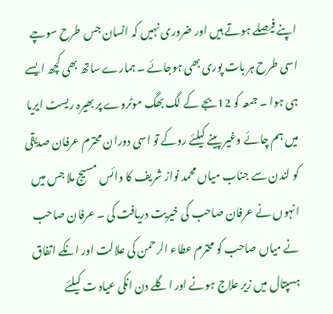اپنے فیصلے ہوتے ہیں اور ضروری نہیں کہ انسان جس طرح سوچے اسی طرح ہر بات پوری بھی ہوجائے ۔ ہمارے ساتھ بھی کچھ ایسے ہی ہوا ۔ جمعہ کو 12بجے کے لگ بھگ موٹروے پر بھیرہ ریسٹ ایریا میں ہم چائے وغیر پینے کیلئے روکے تو اسی دوران محترم عرفان صدیقی کو لندن سے جناب میاں محمد نواز شریف کا وائس مسیج ملا جس میں انہوں نے عرفان صاحب کی خیریت دریافت کی ۔ عرفان صاحب نے میاں صاحب کو محترم عطاء الرحمن کی علالت اور انکے اتفاق ہسپتال میں زیر علاج ہونے اور اگلے دن انکی عیاد ت کیلئے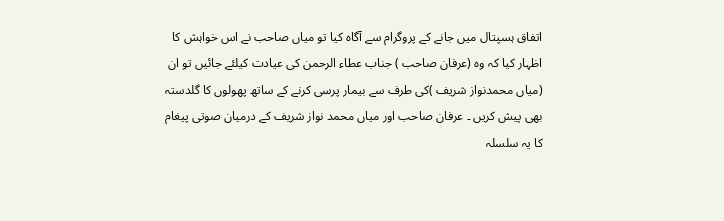اتفاق ہسپتال میں جانے کے پروگرام سے آگاہ کیا تو میاں صاحب نے اس خواہش کا اظہار کیا کہ وہ (عرفان صاحب ) جناب عطاء الرحمن کی عیادت کیلئے جائیں تو ان (میاں محمدنواز شریف )کی طرف سے بیمار پرسی کرنے کے ساتھ پھولوں کا گلدستہ بھی پیش کریں ۔ عرفان صاحب اور میاں محمد نواز شریف کے درمیان صوتی پیغام کا یہ سلسلہ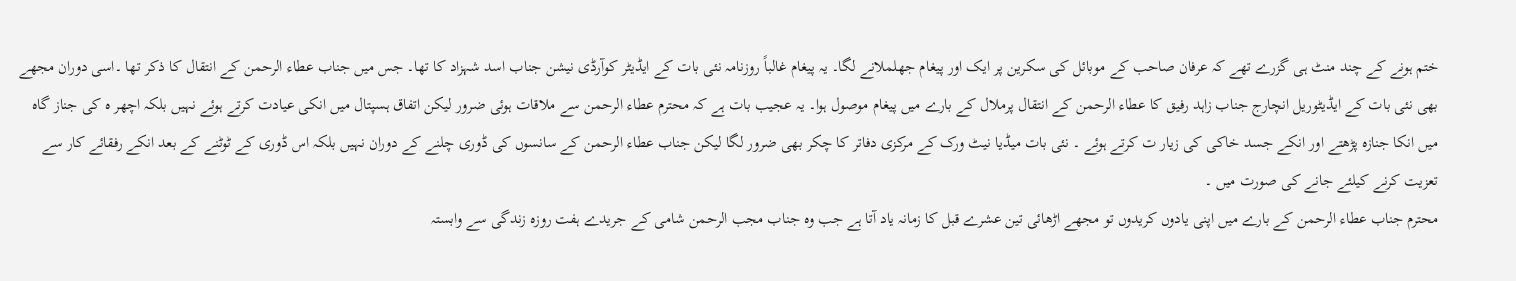ختم ہونے کے چند منٹ ہی گزرے تھے کہ عرفان صاحب کے موبائل کی سکرین پر ایک اور پیغام جھلملانے لگا۔ یہ پیغام غالباً روزنامہ نئی بات کے ایڈیٹر کوآرڈی نیشن جناب اسد شہزاد کا تھا۔ جس میں جناب عطاء الرحمن کے انتقال کا ذکر تھا ۔اسی دوران مجھے بھی نئی بات کے ایڈیٹوریل انچارج جناب زاہد رفیق کا عطاء الرحمن کے انتقال پرملال کے بارے میں پیغام موصول ہوا۔ یہ عجیب بات ہے کہ محترم عطاء الرحمن سے ملاقات ہوئی ضرور لیکن اتفاق ہسپتال میں انکی عیادت کرتے ہوئے نہیں بلکہ اچھر ہ کی جناز گاہ میں انکا جنازہ پڑھتے اور انکے جسد خاکی کی زیار ت کرتے ہوئے ۔ نئی بات میڈیا نیٹ ورک کے مرکزی دفاتر کا چکر بھی ضرور لگا لیکن جناب عطاء الرحمن کے سانسوں کی ڈوری چلنے کے دوران نہیں بلکہ اس ڈوری کے ٹوٹنے کے بعد انکے رفقائے کار سے تعزیت کرنے کیلئے جانے کی صورت میں ۔
محترم جناب عطاء الرحمن کے بارے میں اپنی یادوں کریدوں تو مجھے اڑھائی تین عشرے قبل کا زمانہ یاد آتا ہے جب وہ جناب مجب الرحمن شامی کے جریدے ہفت روزہ زندگی سے وابستہ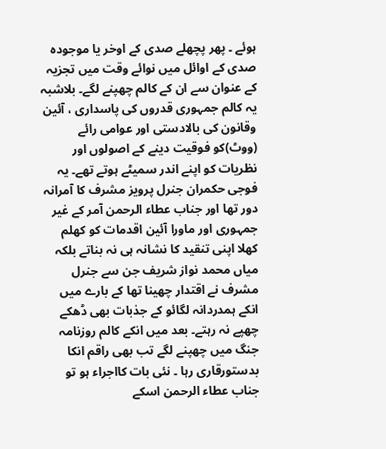ہوئے ۔ پھر پچھلے صدی کے اوخر یا موجودہ صدی کے اوائل میں نوائے وقت میں تجزیہ کے عنوان سے ان کے کالم چھپنے لگے۔ بلاشبہ یہ کالم جمہوری قدروں کی پاسداری ، آئین وقانون کی بالادستی اور عوامی رائے (ووٹ)کو فوقیت دینے کے اصولوں اور نظریات کو اپنے اندر سمیٹے ہوتے تھے۔ یہ فوجی حکمران جنرل پرویز مشرف کا آمرانہ دور تھا اور جناب عطاء الرحمن آمر کے غیر جمہوری اور ماورا آئین اقدمات کو کھلم کھلا اپنی تنقید کا نشانہ ہی نہ بناتے بلکہ میاں محمد نواز شریف جن سے جنرل مشرف نے اقتدار چھینا تھا کے بارے میں انکے ہمدردانہ لگائو کے جذبات بھی ڈھکے چھپے نہ رہتے۔ بعد میں انکے کالم روزنامہ جنگ میں چھپنے لگے تب بھی راقم انکا بدستورقاری رہا ۔ نئی بات کااجراء ہو تو جناب عطاء الرحمن اسکے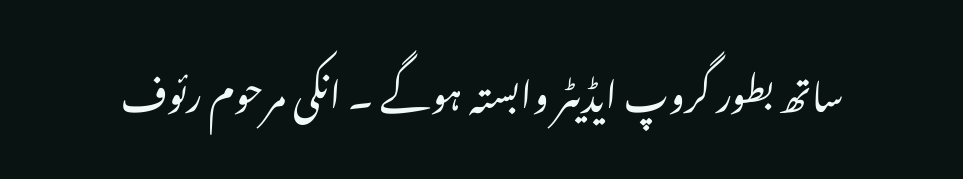ساتھ بطور گروپ ایڈیٹر وابستہ ہوگے ۔ انکی مرحوم رئوف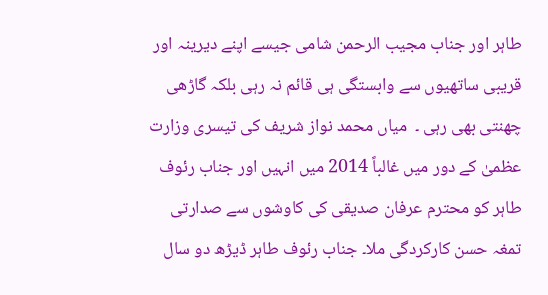طاہر اور جناب مجیب الرحمن شامی جیسے اپنے دیرینہ اور قریبی ساتھیوں سے وابستگی ہی قائم نہ رہی بلکہ گاڑھی چھنتی بھی رہی ۔  میاں محمد نواز شریف کی تیسری وزارت عظمیٰ کے دور میں غالباً 2014 میں انہیں اور جناب رئوف طاہر کو محترم عرفان صدیقی کی کاوشوں سے صدارتی تمغہ حسن کارکردگی ملا۔ جناب رئوف طاہر ڈیڑھ دو سال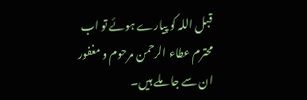قبل اللہ کو پیارے ہوئے تو اب محترم عطاء الرحمن مرحوم و مغفور ان سے جا ملے ہیں۔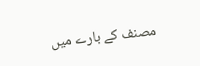مصنف کے بارے میں